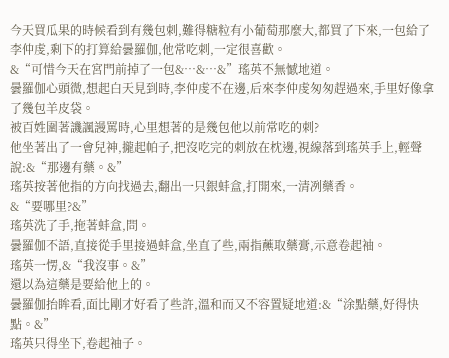今天買瓜果的時候看到有幾包刺,難得糖粒有小葡萄那麼大,都買了下來,一包給了李仲虔,剩下的打算給曇羅伽,他常吃刺,一定很喜歡。
&“可惜今天在宮門前掉了一包&…&…&”瑤英不無憾地道。
曇羅伽心頭微,想起白天見到時,李仲虔不在邊,后來李仲虔匆匆趕過來,手里好像拿了幾包羊皮袋。
被百姓圍著譏諷謾罵時,心里想著的是幾包他以前常吃的刺?
他坐著出了一會兒神,攏起帕子,把沒吃完的刺放在枕邊,視線落到瑤英手上,輕聲說:&“那邊有藥。&”
瑤英按著他指的方向找過去,翻出一只銀蚌盒,打開來,一清冽藥香。
&“要哪里?&”
瑤英洗了手,拖著蚌盒,問。
曇羅伽不語,直接從手里接過蚌盒,坐直了些,兩指蘸取藥膏,示意卷起袖。
瑤英一愣,&“我沒事。&”
還以為這藥是要給他上的。
曇羅伽抬眸看,面比剛才好看了些許,溫和而又不容置疑地道:&“涂點藥,好得快點。&”
瑤英只得坐下,卷起袖子。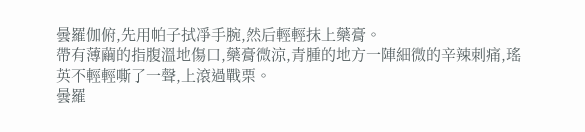曇羅伽俯,先用帕子拭凈手腕,然后輕輕抹上藥膏。
帶有薄繭的指腹溫地傷口,藥膏微涼,青腫的地方一陣細微的辛辣刺痛,瑤英不輕輕嘶了一聲,上滾過戰栗。
曇羅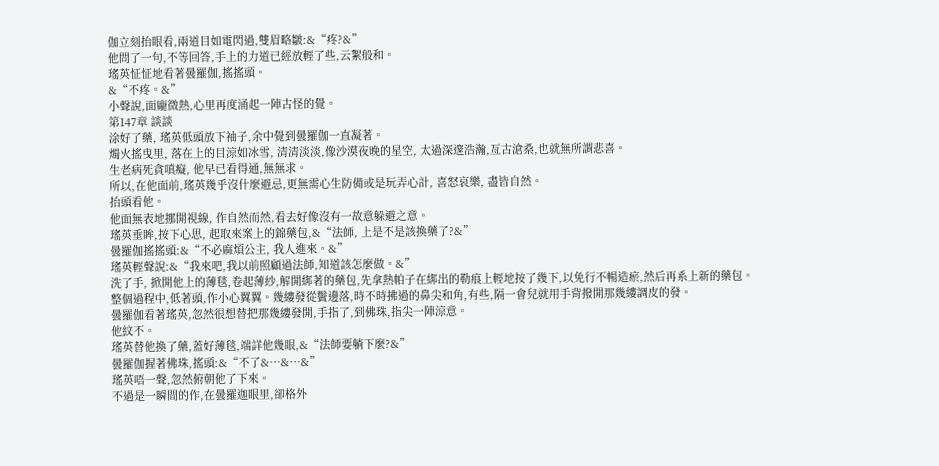伽立刻抬眼看,兩道目如電閃過,雙眉略皺:&“疼?&”
他問了一句,不等回答,手上的力道已經放輕了些,云絮般和。
瑤英怔怔地看著曇羅伽,搖搖頭。
&“不疼。&”
小聲說,面龐微熱,心里再度涌起一陣古怪的覺。
第147章 談談
涂好了藥, 瑤英低頭放下袖子,余中覺到曇羅伽一直凝著。
燭火搖曳里, 落在上的目涼如冰雪, 清清淡淡,像沙漠夜晚的星空, 太過深邃浩瀚,亙古滄桑,也就無所謂悲喜。
生老病死貪嗔癡, 他早已看得通,無無求。
所以,在他面前,瑤英幾乎沒什麼避忌,更無需心生防備或是玩弄心計, 喜怒哀樂, 盡皆自然。
抬頭看他。
他面無表地挪開視線, 作自然而然,看去好像沒有一故意躲避之意。
瑤英垂眸,按下心思, 起取來案上的錦藥包,&“法師, 上是不是該換藥了?&”
曇羅伽搖搖頭:&“不必麻煩公主, 我人進來。&”
瑤英輕聲說:&“我來吧,我以前照顧過法師,知道該怎麼做。&”
洗了手, 掀開他上的薄毯,卷起薄紗,解開綁著的藥包,先拿熱帕子在綁出的勒痕上輕地按了幾下,以免行不暢造瘀,然后再系上新的藥包。
整個過程中,低著頭,作小心翼翼。幾縷發從鬢邊落,時不時拂過的鼻尖和角,有些,隔一會兒就用手背撥開那幾縷調皮的發。
曇羅伽看著瑤英,忽然很想替把那幾縷發開,手指了,到佛珠,指尖一陣涼意。
他紋不。
瑤英替他換了藥,蓋好薄毯,端詳他幾眼,&“法師要躺下麼?&”
曇羅伽握著佛珠,搖頭:&“不了&…&…&”
瑤英唔一聲,忽然俯朝他了下來。
不過是一瞬間的作,在曇羅迦眼里,卻格外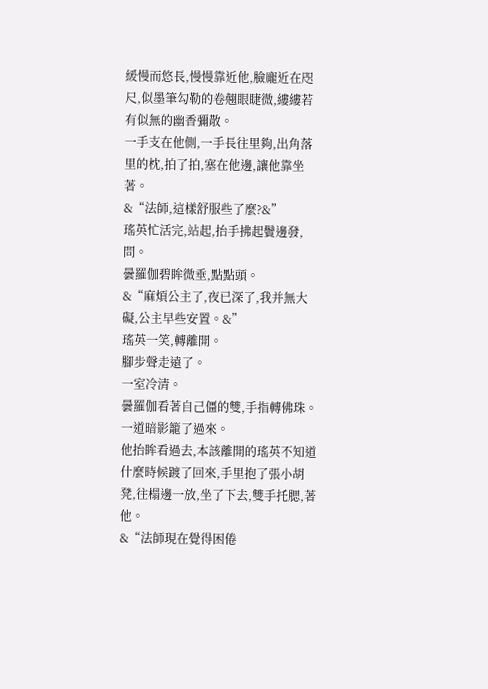緩慢而悠長,慢慢靠近他,臉龐近在咫尺,似墨筆勾勒的卷翹眼睫微,縷縷若有似無的幽香彌散。
一手支在他側,一手長往里夠,出角落里的枕,拍了拍,塞在他邊,讓他靠坐著。
&“法師,這樣舒服些了麼?&”
瑤英忙活完,站起,抬手拂起鬢邊發,問。
曇羅伽碧眸微垂,點點頭。
&“麻煩公主了,夜已深了,我并無大礙,公主早些安置。&”
瑤英一笑,轉離開。
腳步聲走遠了。
一室冷清。
曇羅伽看著自己僵的雙,手指轉佛珠。
一道暗影籠了過來。
他抬眸看過去,本該離開的瑤英不知道什麼時候踱了回來,手里抱了張小胡凳,往榻邊一放,坐了下去,雙手托腮,著他。
&“法師現在覺得困倦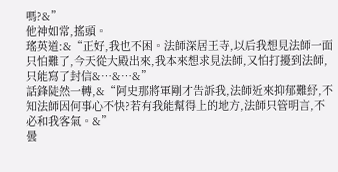嗎?&”
他神如常,搖頭。
瑤英道:&“正好,我也不困。法師深居王寺,以后我想見法師一面只怕難了,今天從大殿出來,我本來想求見法師,又怕打擾到法師,只能寫了封信&…&…&”
話鋒陡然一轉,&“阿史那將軍剛才告訴我,法師近來抑郁難紓,不知法師因何事心不快?若有我能幫得上的地方,法師只管明言,不必和我客氣。&”
曇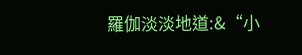羅伽淡淡地道:&“小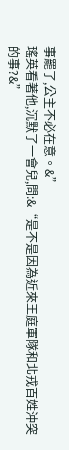事罷了,公主不必在意。&”
瑤英看著他,沉默了一會兒,問:&“是不是因為近來王庭軍隊和北戎百姓沖突的事?&”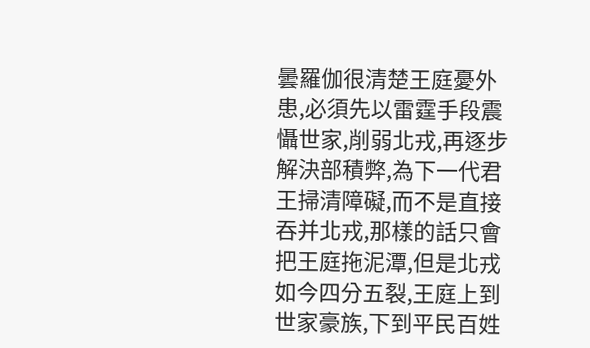曇羅伽很清楚王庭憂外患,必須先以雷霆手段震懾世家,削弱北戎,再逐步解決部積弊,為下一代君王掃清障礙,而不是直接吞并北戎,那樣的話只會把王庭拖泥潭,但是北戎如今四分五裂,王庭上到世家豪族,下到平民百姓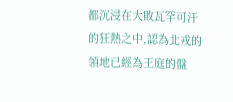都沉浸在大敗瓦罕可汗的狂熱之中,認為北戎的領地已經為王庭的盤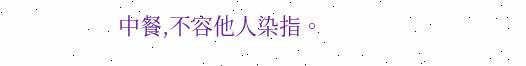中餐,不容他人染指。